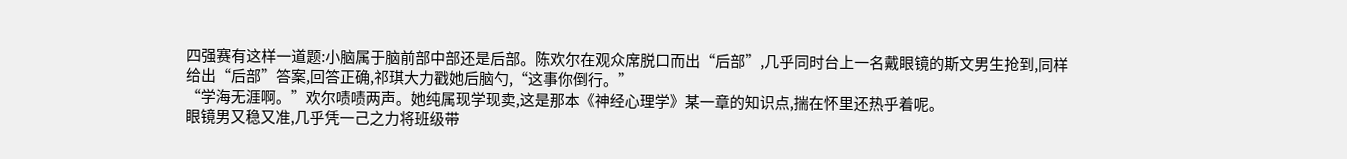四强赛有这样一道题:小脑属于脑前部中部还是后部。陈欢尔在观众席脱口而出“后部”,几乎同时台上一名戴眼镜的斯文男生抢到,同样给出“后部”答案,回答正确,祁琪大力戳她后脑勺,“这事你倒行。”
“学海无涯啊。”欢尔啧啧两声。她纯属现学现卖,这是那本《神经心理学》某一章的知识点,揣在怀里还热乎着呢。
眼镜男又稳又准,几乎凭一己之力将班级带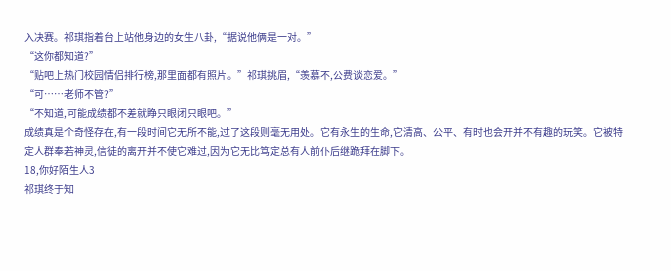入决赛。祁琪指着台上站他身边的女生八卦,“据说他俩是一对。”
“这你都知道?”
“贴吧上热门校园情侣排行榜,那里面都有照片。”祁琪挑眉,“羡慕不,公费谈恋爱。”
“可……老师不管?”
“不知道,可能成绩都不差就睁只眼闭只眼吧。”
成绩真是个奇怪存在,有一段时间它无所不能,过了这段则毫无用处。它有永生的生命,它清高、公平、有时也会开并不有趣的玩笑。它被特定人群奉若神灵,信徒的离开并不使它难过,因为它无比笃定总有人前仆后继跪拜在脚下。
18,你好陌生人3
祁琪终于知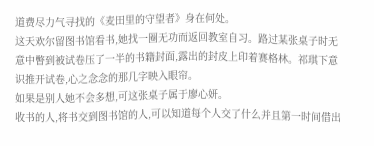道费尽力气寻找的《麦田里的守望者》身在何处。
这天欢尔留图书馆看书,她找一圈无功而返回教室自习。路过某张桌子时无意中瞥到被试卷压了一半的书籍封面,露出的封皮上印着赛格林。祁琪下意识推开试卷,心之念念的那几字映入眼帘。
如果是别人她不会多想,可这张桌子属于廖心妍。
收书的人,将书交到图书馆的人,可以知道每个人交了什么并且第一时间借出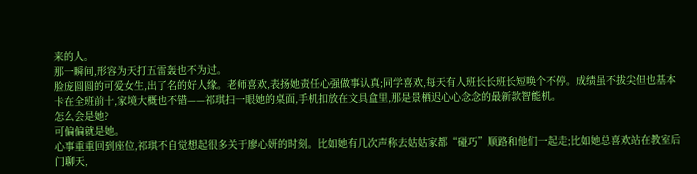来的人。
那一瞬间,形容为天打五雷轰也不为过。
脸庞圆圆的可爱女生,出了名的好人缘。老师喜欢,表扬她责任心强做事认真;同学喜欢,每天有人班长长班长短唤个不停。成绩虽不拔尖但也基本卡在全班前十,家境大概也不错——祁琪扫一眼她的桌面,手机扣放在文具盒里,那是景栖迟心心念念的最新款智能机。
怎么会是她?
可偏偏就是她。
心事重重回到座位,祁琪不自觉想起很多关于廖心妍的时刻。比如她有几次声称去姑姑家都“碰巧”顺路和他们一起走;比如她总喜欢站在教室后门聊天,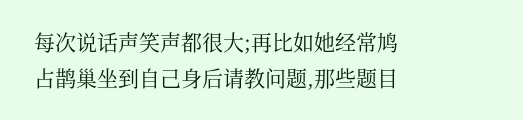每次说话声笑声都很大;再比如她经常鸠占鹊巢坐到自己身后请教问题,那些题目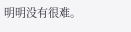明明没有很难。